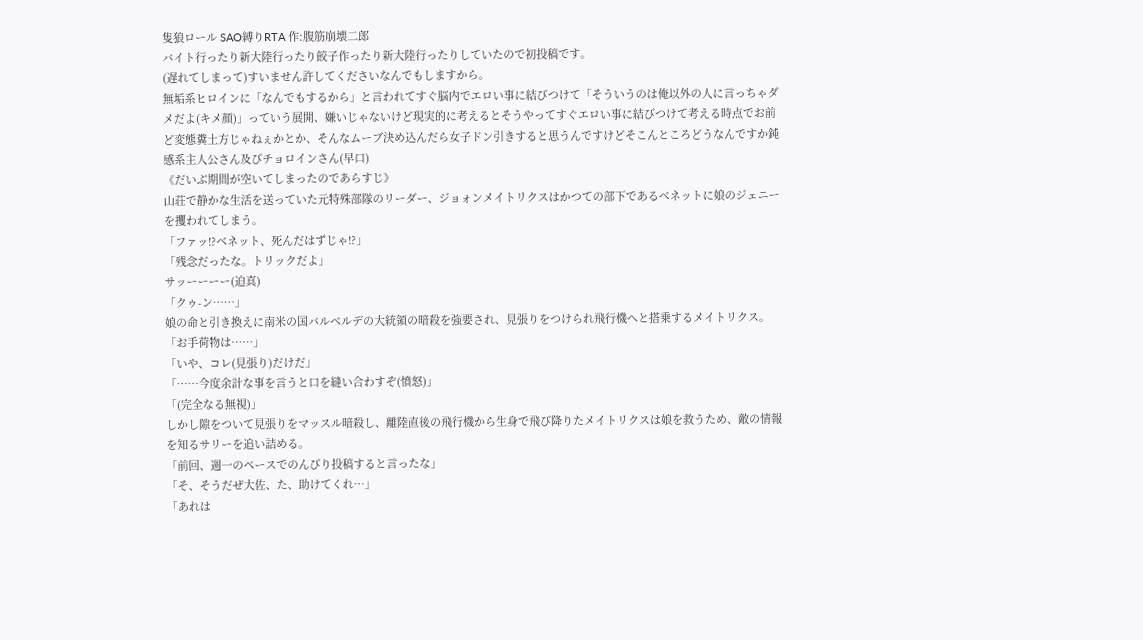隻狼ロール SAO縛りRTA 作:腹筋崩壊二郎
バイト行ったり新大陸行ったり餃子作ったり新大陸行ったりしていたので初投稿です。
(遅れてしまって)すいません許してくださいなんでもしますから。
無垢系ヒロインに「なんでもするから」と言われてすぐ脳内でエロい事に結びつけて「そういうのは俺以外の人に言っちゃダメだよ(キメ顔)」っていう展開、嫌いじゃないけど現実的に考えるとそうやってすぐエロい事に結びつけて考える時点でお前ど変態糞土方じゃねぇかとか、そんなムーブ決め込んだら女子ドン引きすると思うんですけどそこんところどうなんですか鈍感系主人公さん及びチョロインさん(早口)
《だいぶ期間が空いてしまったのであらすじ》
山荘で静かな生活を送っていた元特殊部隊のリーダー、ジョォンメイトリクスはかつての部下であるベネットに娘のジェニーを攫われてしまう。
「ファッ!?ベネット、死んだはずじゃ!?」
「残念だったな。トリックだよ」
サッーーーー(迫真)
「クゥ-ン……」
娘の命と引き換えに南米の国バルベルデの大統領の暗殺を強要され、見張りをつけられ飛行機へと搭乗するメイトリクス。
「お手荷物は……」
「いや、コレ(見張り)だけだ」
「……今度余計な事を言うと口を縫い合わすぞ(憤怒)」
「(完全なる無視)」
しかし隙をついて見張りをマッスル暗殺し、離陸直後の飛行機から生身で飛び降りたメイトリクスは娘を救うため、敵の情報を知るサリーを追い詰める。
「前回、週一のペースでのんびり投稿すると言ったな」
「そ、そうだぜ大佐、た、助けてくれ…」
「あれは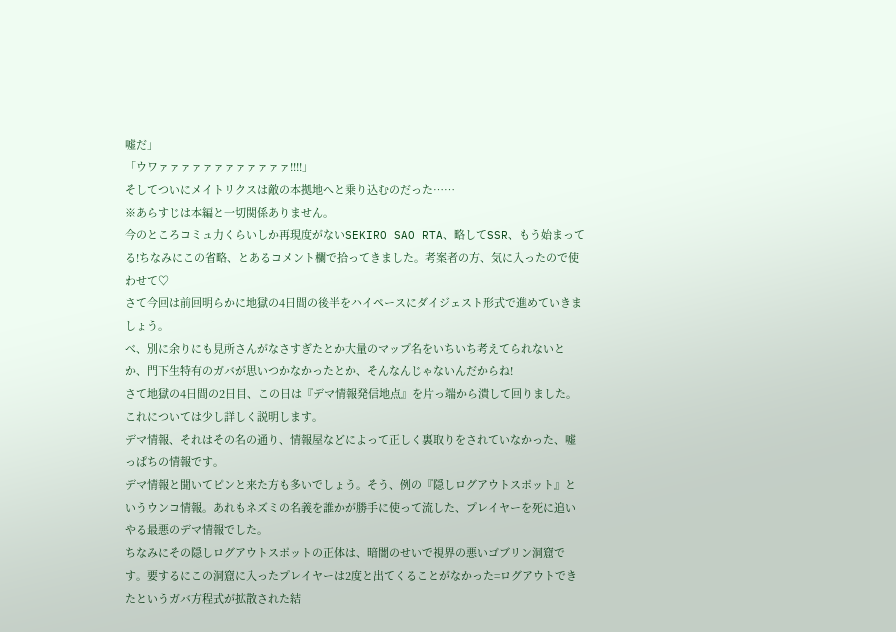嘘だ」
「ウワァァァァァァァァァァァァ!!!!」
そしてついにメイトリクスは敵の本拠地へと乗り込むのだった……
※あらすじは本編と一切関係ありません。
今のところコミュ力くらいしか再現度がないSEKIRO SAO RTA、略してSSR、もう始まってる!ちなみにこの省略、とあるコメント欄で拾ってきました。考案者の方、気に入ったので使わせて♡
さて今回は前回明らかに地獄の4日間の後半をハイペースにダイジェスト形式で進めていきましょう。
べ、別に余りにも見所さんがなさすぎたとか大量のマップ名をいちいち考えてられないとか、門下生特有のガバが思いつかなかったとか、そんなんじゃないんだからね!
さて地獄の4日間の2日目、この日は『デマ情報発信地点』を片っ端から潰して回りました。これについては少し詳しく説明します。
デマ情報、それはその名の通り、情報屋などによって正しく裏取りをされていなかった、嘘っぱちの情報です。
デマ情報と聞いてピンと来た方も多いでしょう。そう、例の『隠しログアウトスポット』というウンコ情報。あれもネズミの名義を誰かが勝手に使って流した、プレイヤーを死に追いやる最悪のデマ情報でした。
ちなみにその隠しログアウトスポットの正体は、暗闇のせいで視界の悪いゴブリン洞窟です。要するにこの洞窟に入ったプレイヤーは2度と出てくることがなかった=ログアウトできたというガバ方程式が拡散された結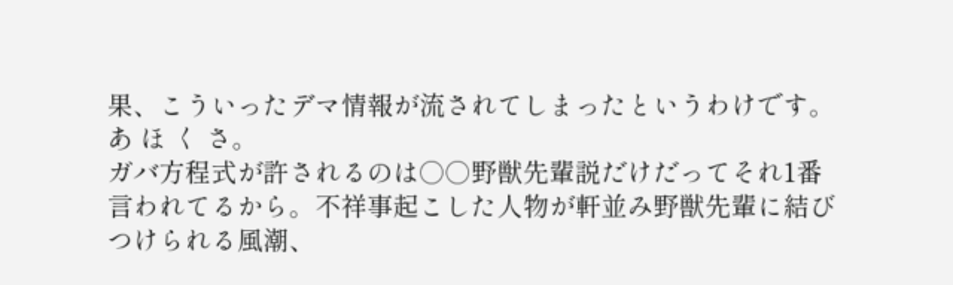果、こういったデマ情報が流されてしまったというわけです。
あ ほ く さ。
ガバ方程式が許されるのは○○野獣先輩説だけだってそれ1番言われてるから。不祥事起こした人物が軒並み野獣先輩に結びつけられる風潮、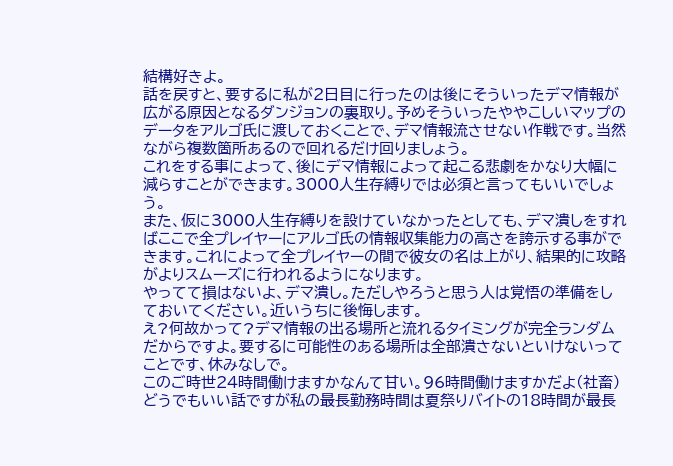結構好きよ。
話を戻すと、要するに私が2日目に行ったのは後にそういったデマ情報が広がる原因となるダンジョンの裏取り。予めそういったややこしいマップのデータをアルゴ氏に渡しておくことで、デマ情報流させない作戦です。当然ながら複数箇所あるので回れるだけ回りましょう。
これをする事によって、後にデマ情報によって起こる悲劇をかなり大幅に減らすことができます。3000人生存縛りでは必須と言ってもいいでしょう。
また、仮に3000人生存縛りを設けていなかったとしても、デマ潰しをすればここで全プレイヤーにアルゴ氏の情報収集能力の高さを誇示する事ができます。これによって全プレイヤーの間で彼女の名は上がり、結果的に攻略がよりスムーズに行われるようになります。
やってて損はないよ、デマ潰し。ただしやろうと思う人は覚悟の準備をしておいてください。近いうちに後悔します。
え?何故かって?デマ情報の出る場所と流れるタイミングが完全ランダムだからですよ。要するに可能性のある場所は全部潰さないといけないってことです、休みなしで。
このご時世24時間働けますかなんて甘い。96時間働けますかだよ(社畜)
どうでもいい話ですが私の最長勤務時間は夏祭りバイトの18時間が最長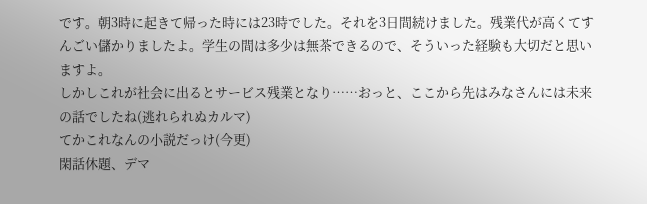です。朝3時に起きて帰った時には23時でした。それを3日間続けました。残業代が高くてすんごい儲かりましたよ。学生の間は多少は無茶できるので、そういった経験も大切だと思いますよ。
しかしこれが社会に出るとサービス残業となり……おっと、ここから先はみなさんには未来の話でしたね(逃れられぬカルマ)
てかこれなんの小説だっけ(今更)
閑話休題、デマ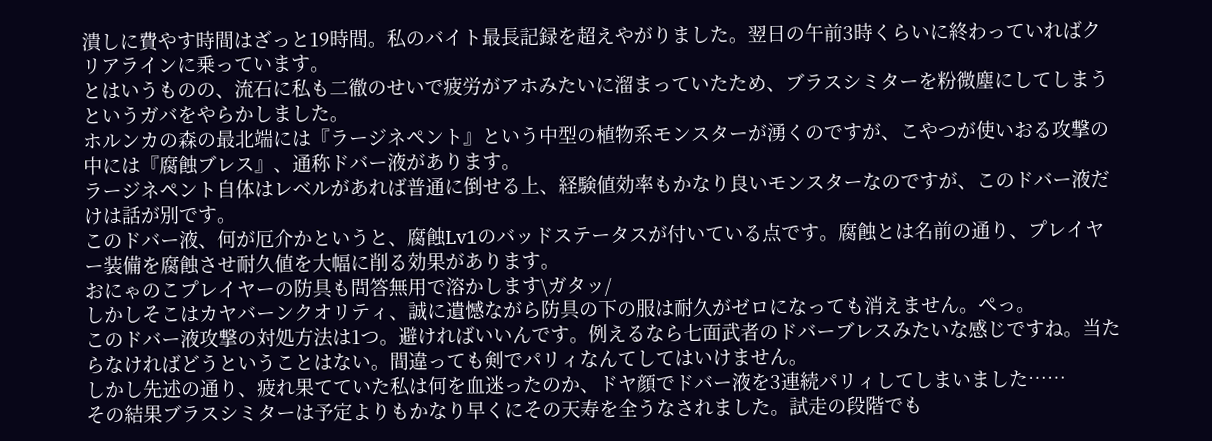潰しに費やす時間はざっと19時間。私のバイト最長記録を超えやがりました。翌日の午前3時くらいに終わっていればクリアラインに乗っています。
とはいうものの、流石に私も二徹のせいで疲労がアホみたいに溜まっていたため、ブラスシミターを粉微塵にしてしまうというガバをやらかしました。
ホルンカの森の最北端には『ラージネペント』という中型の植物系モンスターが湧くのですが、こやつが使いおる攻撃の中には『腐蝕ブレス』、通称ドバー液があります。
ラージネペント自体はレベルがあれば普通に倒せる上、経験値効率もかなり良いモンスターなのですが、このドバー液だけは話が別です。
このドバー液、何が厄介かというと、腐蝕Lv1のバッドステータスが付いている点です。腐蝕とは名前の通り、プレイヤー装備を腐蝕させ耐久値を大幅に削る効果があります。
おにゃのこプレイヤーの防具も問答無用で溶かします\ガタッ/
しかしそこはカヤバーンクオリティ、誠に遺憾ながら防具の下の服は耐久がゼロになっても消えません。ぺっ。
このドバー液攻撃の対処方法は1つ。避ければいいんです。例えるなら七面武者のドバーブレスみたいな感じですね。当たらなければどうということはない。間違っても剣でパリィなんてしてはいけません。
しかし先述の通り、疲れ果てていた私は何を血迷ったのか、ドヤ顔でドバー液を3連続パリィしてしまいました……
その結果ブラスシミターは予定よりもかなり早くにその天寿を全うなされました。試走の段階でも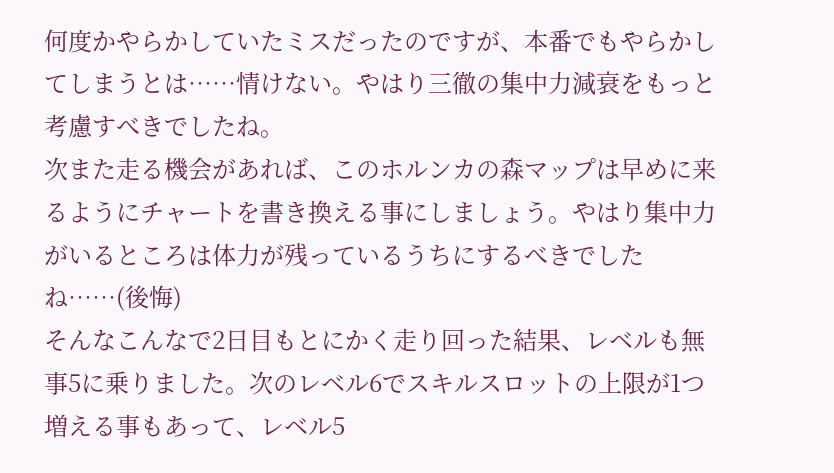何度かやらかしていたミスだったのですが、本番でもやらかしてしまうとは……情けない。やはり三徹の集中力減衰をもっと考慮すべきでしたね。
次また走る機会があれば、このホルンカの森マップは早めに来るようにチャートを書き換える事にしましょう。やはり集中力がいるところは体力が残っているうちにするべきでしたね……(後悔)
そんなこんなで2日目もとにかく走り回った結果、レベルも無事5に乗りました。次のレベル6でスキルスロットの上限が1つ増える事もあって、レベル5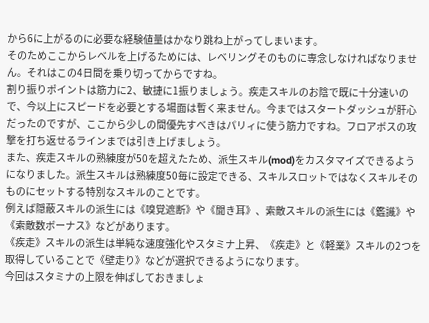から6に上がるのに必要な経験値量はかなり跳ね上がってしまいます。
そのためここからレベルを上げるためには、レベリングそのものに専念しなければなりません。それはこの4日間を乗り切ってからですね。
割り振りポイントは筋力に2、敏捷に1振りましょう。疾走スキルのお陰で既に十分速いので、今以上にスピードを必要とする場面は暫く来ません。今まではスタートダッシュが肝心だったのですが、ここから少しの間優先すべきはパリィに使う筋力ですね。フロアボスの攻撃を打ち返せるラインまでは引き上げましょう。
また、疾走スキルの熟練度が50を超えたため、派生スキル(mod)をカスタマイズできるようになりました。派生スキルは熟練度50毎に設定できる、スキルスロットではなくスキルそのものにセットする特別なスキルのことです。
例えば隠蔽スキルの派生には《嗅覚遮断》や《聞き耳》、索敵スキルの派生には《鑑識》や《索敵数ボーナス》などがあります。
《疾走》スキルの派生は単純な速度強化やスタミナ上昇、《疾走》と《軽業》スキルの2つを取得していることで《壁走り》などが選択できるようになります。
今回はスタミナの上限を伸ばしておきましょ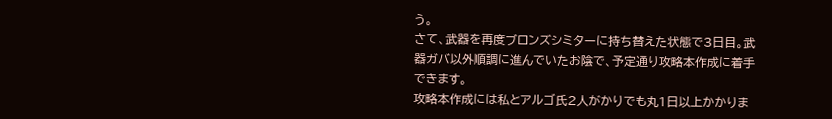う。
さて、武器を再度ブロンズシミターに持ち替えた状態で3日目。武器ガバ以外順調に進んでいたお陰で、予定通り攻略本作成に着手できます。
攻略本作成には私とアルゴ氏2人がかりでも丸1日以上かかりま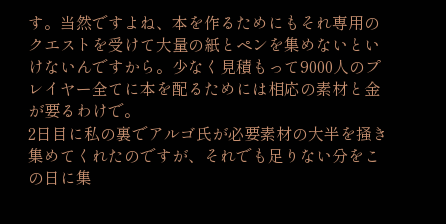す。当然ですよね、本を作るためにもそれ専用のクエストを受けて大量の紙とペンを集めないといけないんですから。少なく見積もって9000人のプレイヤー全てに本を配るためには相応の素材と金が要るわけで。
2日目に私の裏でアルゴ氏が必要素材の大半を掻き集めてくれたのですが、それでも足りない分をこの日に集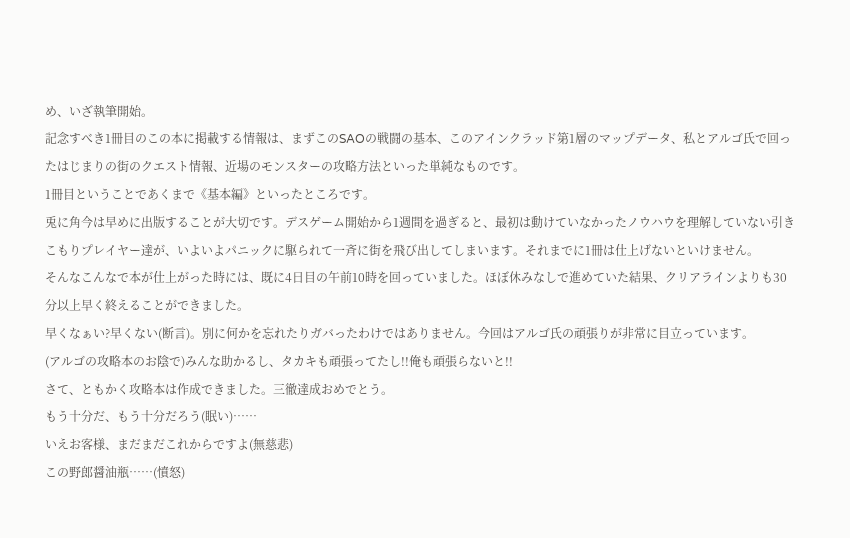め、いざ執筆開始。
記念すべき1冊目のこの本に掲載する情報は、まずこのSAOの戦闘の基本、このアインクラッド第1層のマップデータ、私とアルゴ氏で回ったはじまりの街のクエスト情報、近場のモンスターの攻略方法といった単純なものです。
1冊目ということであくまで《基本編》といったところです。
兎に角今は早めに出版することが大切です。デスゲーム開始から1週間を過ぎると、最初は動けていなかったノウハウを理解していない引きこもりプレイヤー達が、いよいよパニックに駆られて一斉に街を飛び出してしまいます。それまでに1冊は仕上げないといけません。
そんなこんなで本が仕上がった時には、既に4日目の午前10時を回っていました。ほぼ休みなしで進めていた結果、クリアラインよりも30分以上早く終えることができました。
早くなぁい?早くない(断言)。別に何かを忘れたりガバったわけではありません。今回はアルゴ氏の頑張りが非常に目立っています。
(アルゴの攻略本のお陰で)みんな助かるし、タカキも頑張ってたし!!俺も頑張らないと!!
さて、ともかく攻略本は作成できました。三徹達成おめでとう。
もう十分だ、もう十分だろう(眠い)……
いえお客様、まだまだこれからですよ(無慈悲)
この野郎醤油瓶……(憤怒)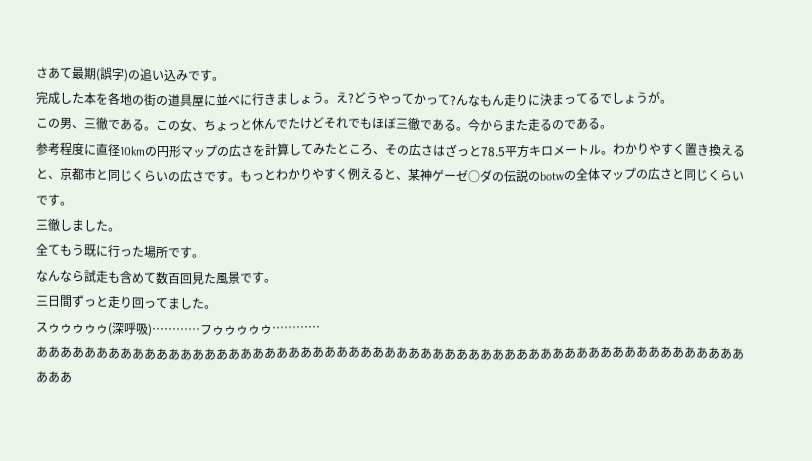さあて最期(誤字)の追い込みです。
完成した本を各地の街の道具屋に並べに行きましょう。え?どうやってかって?んなもん走りに決まってるでしょうが。
この男、三徹である。この女、ちょっと休んでたけどそれでもほぼ三徹である。今からまた走るのである。
参考程度に直径10kmの円形マップの広さを計算してみたところ、その広さはざっと78.5平方キロメートル。わかりやすく置き換えると、京都市と同じくらいの広さです。もっとわかりやすく例えると、某神ゲーゼ○ダの伝説のbotwの全体マップの広さと同じくらいです。
三徹しました。
全てもう既に行った場所です。
なんなら試走も含めて数百回見た風景です。
三日間ずっと走り回ってました。
スゥゥゥゥゥ(深呼吸)…………フゥゥゥゥゥ…………
ああああああああああああああああああああああああああああああああああああああああああああああああああああああああああああああ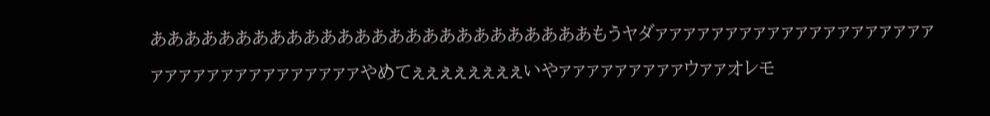ああああああああああああああああああああああああああもうヤダァァァァァァァァァァァァァァァァァァァァァァァァァァァァァァァァァァァやめてぇぇぇぇぇぇぇぇいやァァァァァァァァァウァァオレモ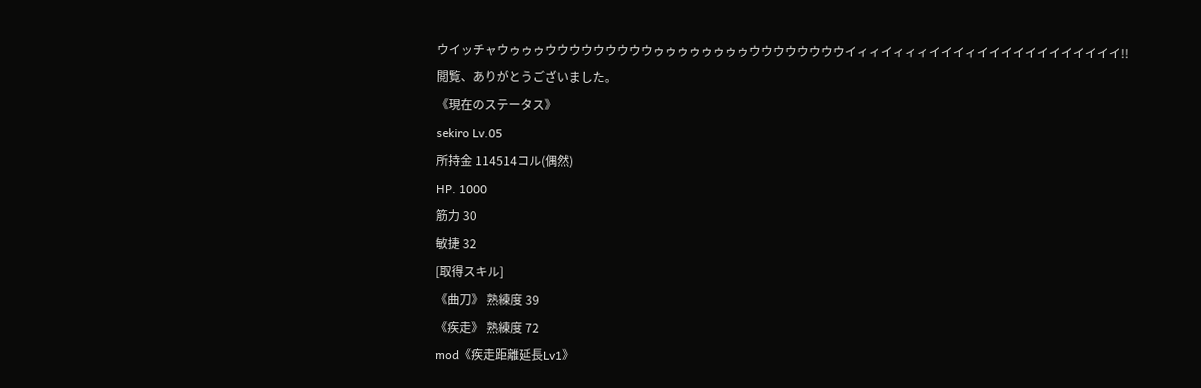ウイッチャウゥゥゥウウウウウウウウウゥゥゥゥゥゥゥゥウウウウウウウウイィィイィィィイイイィイイイイイイイイイイイイ!!
閲覧、ありがとうございました。
《現在のステータス》
sekiro Lv.05
所持金 114514コル(偶然)
HP. 1000
筋力 30
敏捷 32
[取得スキル]
《曲刀》 熟練度 39
《疾走》 熟練度 72
mod《疾走距離延長Lv1》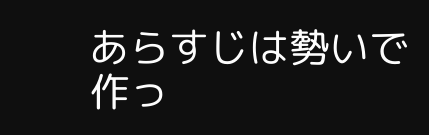あらすじは勢いで作っ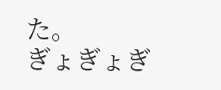た。
ぎょぎょぎ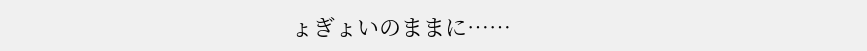ょぎょいのままに……